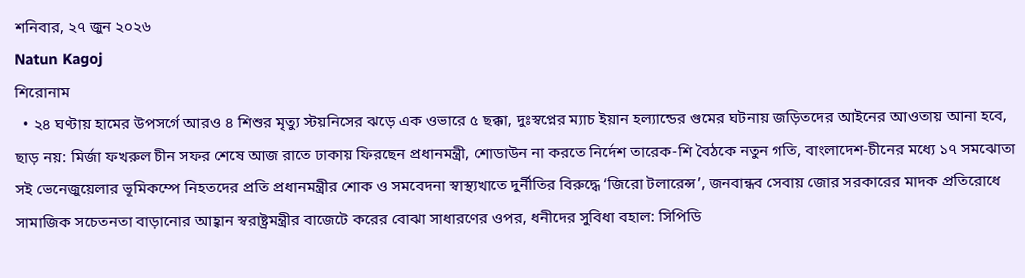শনিবার, ২৭ জুন ২০২৬
Natun Kagoj
শিরোনাম
  • ২৪ ঘণ্টায় হামের উপসর্গে আরও ৪ শিশুর মৃত্যু স্টয়নিসের ঝড়ে এক ওভারে ৫ ছক্কা, দুঃস্বপ্নের ম্যাচ ইয়ান হল্যান্ডের গুমের ঘটনায় জড়িতদের আইনের আওতায় আনা হবে, ছাড় নয়: মির্জা ফখরুল চীন সফর শেষে আজ রাতে ঢাকায় ফিরছেন প্রধানমন্ত্রী, শোডাউন না করতে নির্দেশ তারেক-শি বৈঠকে নতুন গতি, বাংলাদেশ-চীনের মধ্যে ১৭ সমঝোতা সই ভেনেজুয়েলার ভূমিকম্পে নিহতদের প্রতি প্রধানমন্ত্রীর শোক ও সমবেদনা স্বাস্থ্যখাতে দুর্নীতির বিরুদ্ধে ‘জিরো টলারেন্স’, জনবান্ধব সেবায় জোর সরকারের মাদক প্রতিরোধে সামাজিক সচেতনতা বাড়ানোর আহ্বান স্বরাষ্ট্রমন্ত্রীর বাজেটে করের বোঝা সাধারণের ওপর, ধনীদের সুবিধা বহাল: সিপিডি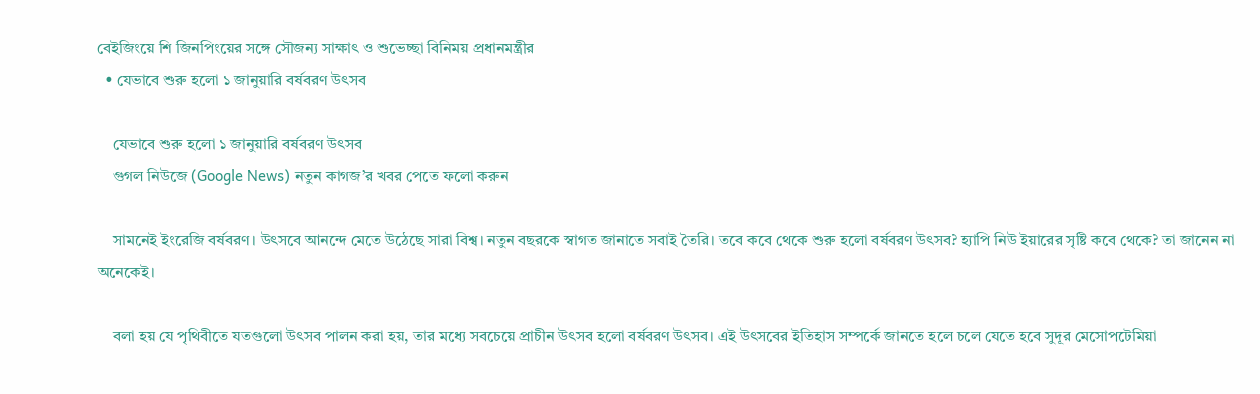বেইজিংয়ে শি জিনপিংয়ের সঙ্গে সৌজন্য সাক্ষাৎ ও শুভেচ্ছা বিনিময় প্রধানমন্ত্রীর
  • যেভাবে শুরু হলো ১ জানুয়ারি বর্ষবরণ উৎসব

    যেভাবে শুরু হলো ১ জানুয়ারি বর্ষবরণ উৎসব
    গুগল নিউজে (Google News) নতুন কাগজ’র খবর পেতে ফলো করুন

    সামনেই ইংরেজি বর্ষবরণ। উৎসবে আনন্দে মেতে উঠেছে সারা বিশ্ব। নতুন বছরকে স্বাগত জানাতে সবাই তৈরি। তবে কবে থেকে শুরু হলো বর্ষবরণ উৎসব? হ্যাপি নিউ ইয়ারের সৃষ্টি কবে থেকে? তা জানেন না অনেকেই।

    বলা হয় যে পৃথিবীতে যতগুলো উৎসব পালন করা হয়, তার মধ্যে সবচেয়ে প্রাচীন উৎসব হলো বর্ষবরণ উৎসব। এই উৎসবের ইতিহাস সম্পর্কে জানতে হলে চলে যেতে হবে সুদূর মেসোপটেমিয়া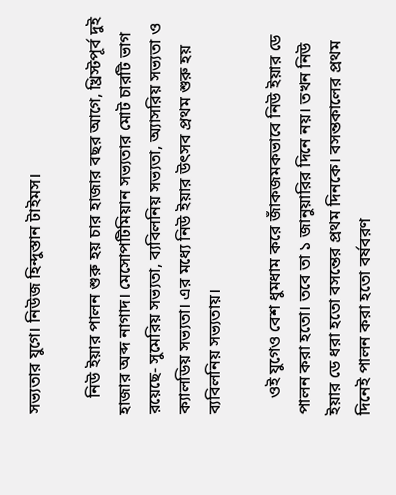সভ্যতার যুগে। নিউজ হিন্দুস্তান টাইমস।

    নিউ ইয়ার পালন শুরু হয় চার হাজার বছর আগে, খ্রিস্টপূর্ব দুই হাজার অব্দ নাগাদ। মেসোপটিমিয়ান সভ্যতার মোট চারটি ভাগ রয়েছে- সুমেরিয় সভ্যতা, ব্যবিলনিয় সভ্যতা, অ্যাসরিয় সভ্যতা ও ক্যালডিয় সভ্যতা। এর মধ্যে নিউ ইয়ার উৎসব প্রথম শুরু হয় ব্যবিলনিয় সভ্যতায়।

    ওই যুগেও বেশ ধুমধাম করে জাঁকজমকভাবে নিউ ইয়ার ডে পালন করা হতো। তবে তা ১ জানুয়ারির দিনে নয়। তখন নিউ ইয়ার ডে ধরা হতো বসন্তের প্রথম দিনকে। বসন্তকালের প্রথম দিনেই পালন করা হতো বর্ষবরণ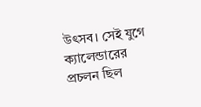উৎসব। সেই যুগে ক্যালেন্ডারের প্রচলন ছিল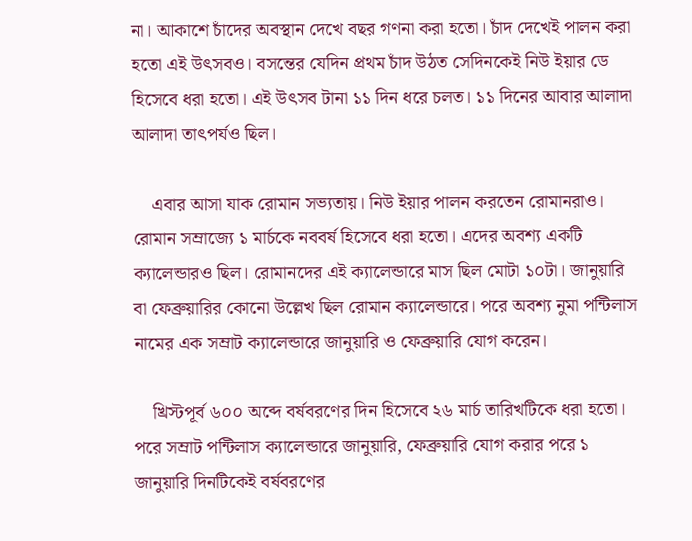না। আকাশে চাঁদের অবস্থান দেখে বছর গণনা করা হতো। চাঁদ দেখেই পালন করা হতো এই উৎসবও। বসন্তের যেদিন প্রথম চাঁদ উঠত সেদিনকেই নিউ ইয়ার ডে হিসেবে ধরা হতো। এই উৎসব টানা ১১ দিন ধরে চলত। ১১ দিনের আবার আলাদা আলাদা তাৎপর্যও ছিল।

    এবার আসা যাক রোমান সভ্যতায়। নিউ ইয়ার পালন করতেন রোমানরাও। রোমান সম্রাজ্যে ১ মার্চকে নববর্ষ হিসেবে ধরা হতো। এদের অবশ্য একটি ক্যালেন্ডারও ছিল। রোমানদের এই ক্যালেন্ডারে মাস ছিল মোটা ১০টা। জানুয়ারি বা ফেব্রুয়ারির কোনো উল্লেখ ছিল রোমান ক্যালেন্ডারে। পরে অবশ্য নুমা পন্টিলাস নামের এক সম্রাট ক্যালেন্ডারে জানুয়ারি ও ফেব্রুয়ারি যোগ করেন।

    খ্রিস্টপূর্ব ৬০০ অব্দে বর্ষবরণের দিন হিসেবে ২৬ মার্চ তারিখটিকে ধরা হতো। পরে সম্রাট পন্টিলাস ক্যালেন্ডারে জানুয়ারি, ফেব্রুয়ারি যোগ করার পরে ১ জানুয়ারি দিনটিকেই বর্ষবরণের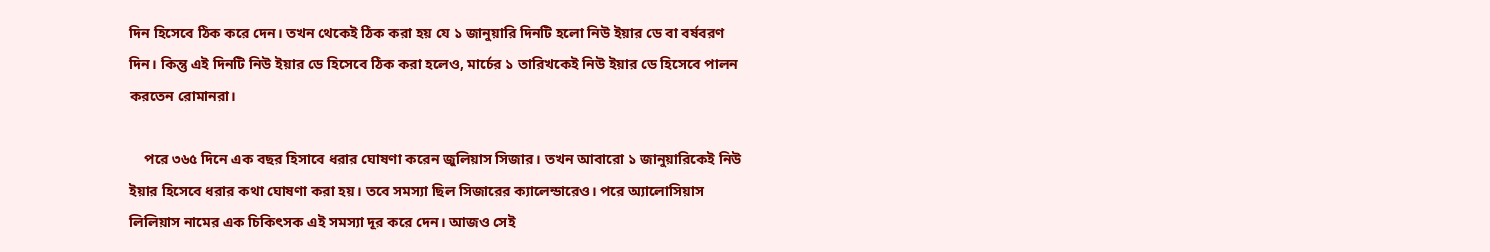দিন হিসেবে ঠিক করে দেন। তখন থেকেই ঠিক করা হয় যে ১ জানুয়ারি দিনটি হলো নিউ ইয়ার ডে বা বর্ষবরণ দিন। কিন্তু এই দিনটি নিউ ইয়ার ডে হিসেবে ঠিক করা হলেও, মার্চের ১ তারিখকেই নিউ ইয়ার ডে হিসেবে পালন করতেন রোমানরা।

    পরে ৩৬৫ দিনে এক বছর হিসাবে ধরার ঘোষণা করেন জুলিয়াস সিজার। তখন আবারো ১ জানুয়ারিকেই নিউ ইয়ার হিসেবে ধরার কথা ঘোষণা করা হয়। তবে সমস্যা ছিল সিজারের ক্যালেন্ডারেও। পরে অ্যালোসিয়াস লিলিয়াস নামের এক চিকিৎসক এই সমস্যা দূর করে দেন। আজও সেই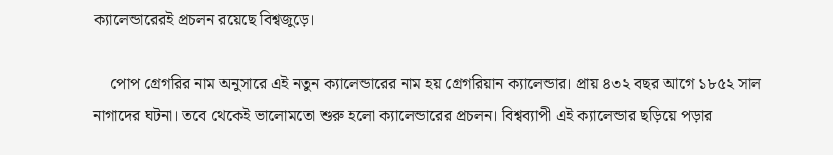ক্যালেন্ডারেরই প্রচলন রয়েছে বিশ্বজুড়ে।

    পোপ গ্রেগরির নাম অনুসারে এই নতুন ক্যালেন্ডারের নাম হয় গ্রেগরিয়ান ক্যালেন্ডার। প্রায় ৪৩২ বছর আগে ১৮৫২ সাল নাগাদের ঘটনা। তবে থেকেই ভালোমতো শুরু হলো ক্যালেন্ডারের প্রচলন। বিশ্বব্যাপী এই ক্যালেন্ডার ছড়িয়ে পড়ার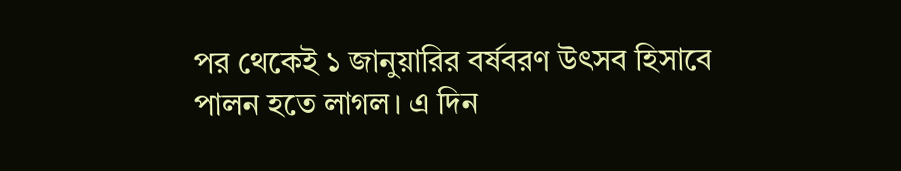পর থেকেই ১ জানুয়ারির বর্ষবরণ উৎসব হিসাবে পালন হতে লাগল। এ দিন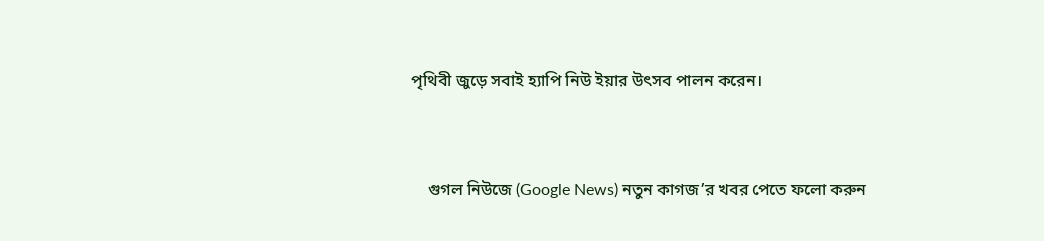পৃথিবী জুড়ে সবাই হ্যাপি নিউ ইয়ার উৎসব পালন করেন।


    গুগল নিউজে (Google News) নতুন কাগজ’র খবর পেতে ফলো করুন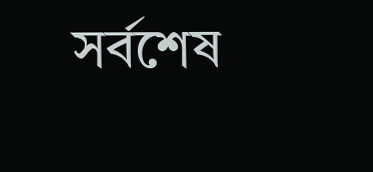সর্বশেষ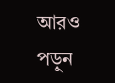আরও পড়ুন